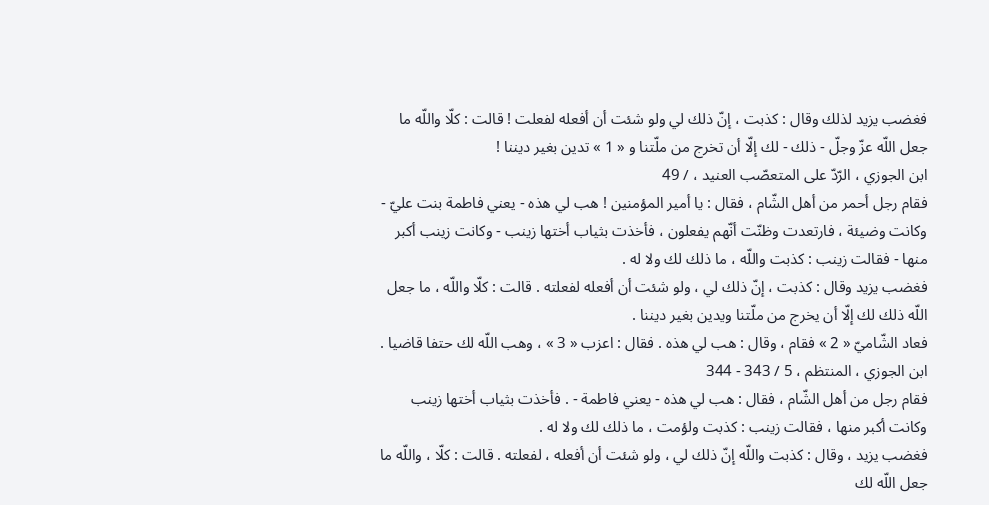فغضب يزيد لذلك وقال : كذبت ، إنّ ذلك لي ولو شئت أن أفعله لفعلت ! قالت : كلّا واللّه ما جعل اللّه عزّ وجلّ - ذلك - لك إلّا أن تخرج من ملّتنا و « 1 » تدين بغير ديننا !
ابن الجوزي ، الرّدّ على المتعصّب العنيد ، / 49
فقام رجل أحمر من أهل الشّام ، فقال : يا أمير المؤمنين ! هب لي هذه - يعني فاطمة بنت عليّ - وكانت وضيئة ، فارتعدت وظنّت أنّهم يفعلون ، فأخذت بثياب أختها زينب - وكانت زينب أكبر منها - فقالت زينب : كذبت واللّه ، ما ذلك لك ولا له .
فغضب يزيد وقال : كذبت ، إنّ ذلك لي ، ولو شئت أن أفعله لفعلته . قالت : كلّا واللّه ، ما جعل اللّه ذلك لك إلّا أن يخرج من ملّتنا ويدين بغير ديننا .
فعاد الشّاميّ « 2 » فقام ، وقال : هب لي هذه . فقال : اعزب « 3 » ، وهب اللّه لك حتفا قاضيا .
ابن الجوزي ، المنتظم ، 5 / 343 - 344
فقام رجل من أهل الشّام ، فقال : هب لي هذه - يعني فاطمة - . فأخذت بثياب أختها زينب وكانت أكبر منها ، فقالت زينب : كذبت ولؤمت ، ما ذلك لك ولا له .
فغضب يزيد ، وقال : كذبت واللّه إنّ ذلك لي ، ولو شئت أن أفعله ، لفعلته . قالت : كلّا ، واللّه ما جعل اللّه لك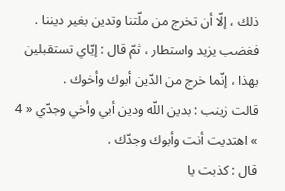ذلك ، إلّا أن تخرج من ملّتنا وتدين بغير ديننا .
فغضب يزيد واستطار ، ثمّ قال : إيّاي تستقبلين بهذا ، إنّما خرج من الدّين أبوك وأخوك .
قالت زينب : بدين اللّه ودين أبي وأخي وجدّي « 4 » اهتديت أنت وأبوك وجدّك .
قال : كذبت يا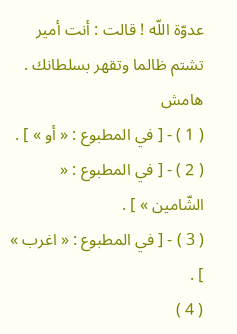عدوّة اللّه ! قالت : أنت أمير تشتم ظالما وتقهر بسلطانك .
هامش
( 1 ) - [ في المطبوع : « أو » ] .
( 2 ) - [ في المطبوع : « الشّامين » ] .
( 3 ) - [ في المطبوع : « اغرب » ] .
( 4 )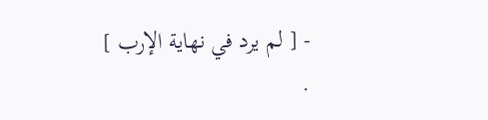- [ لم يرد في نهاية الإرب ] .